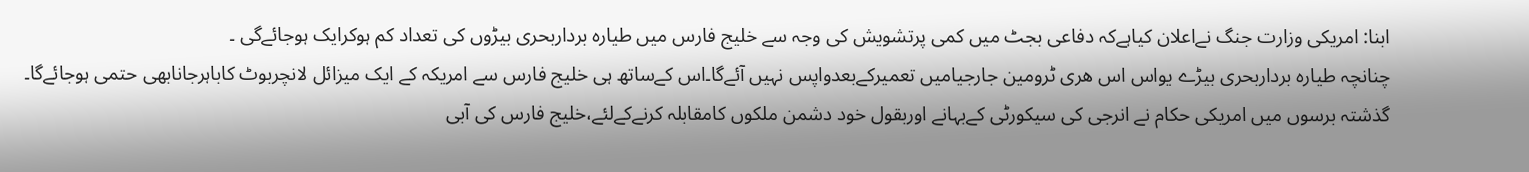ابنا: امریکی وزارت جنگ نےاعلان کیاہےکہ دفاعی بجٹ میں کمی پرتشویش کی وجہ سے خلیج فارس میں طیارہ برداربحری بیڑوں کی تعداد کم ہوکرایک ہوجائےگی ۔
چنانچہ طیارہ برداربحری بیڑے یواس اس ھری ٹرومین جارجیامیں تعمیرکےبعدواپس نہيں آئےگا۔اس کےساتھ ہی خلیج فارس سے امریکہ کے ایک میزائل لانچربوٹ کاباہرجانابھی حتمی ہوجائےگا۔
گذشتہ برسوں میں امریکی حکام نے انرجی کی سیکورٹی کےبہانے اوربقول خود دشمن ملکوں کامقابلہ کرنےکےلئے،خلیج فارس کی آبی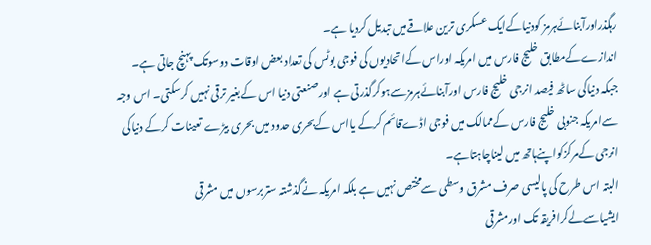رہگذراورآبنائےہرمز کودنیاکےایک عسکری ترین علاقےمیں تبدیل کردیا ہے۔
اندازےکےمطابق خلیج فارس میں امریکہ اوراس کےاتحادیوں کی فوجی بوٹس کی تعداد بعض اوقات دوسوتک پہنچ جاتی ہے۔ جبکہ دنیاکی ساٹھ فیصد انرجی خلیج فارس اورآبنائےہرمزسےہوکرگذرتی ہے اورصنعتی دنیا اس کےبغیر ترقی نہیں کرسکتی۔ اس وجہ سےامریکہ جنوبی خلیج فارس کےممالک میں فوجی اڈےقائم کرکے یااس کےبحری حدود میں بحری بیڑے تعینات کرکے دنیاکی انرجی کےمرکزکواپنےہاتھ میں لیناچاہتاہے۔
البتہ اس طرح کی پالیسی صرف مشرق وسطی سےمختص نہيں ہے بلکہ امریکہ نےگذشتہ ستربرسوں میں مشرقی ایشیاسےلےکرافریقہ تک اورمشرقی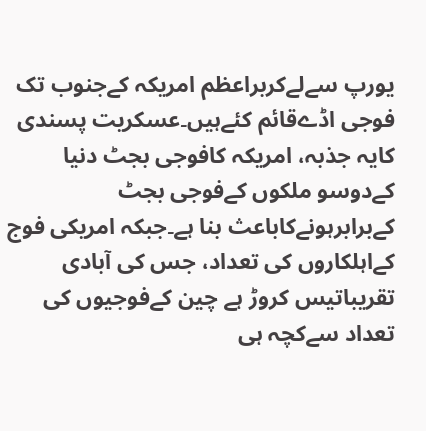یورپ سےلےکربراعظم امریکہ کےجنوب تک فوجی اڈےقائم کئےہيں۔عسکریت پسندی کایہ جذبہ، امریکہ کافوجی بجٹ دنیا کےدوسو ملکوں کےفوجی بجٹ کےبرابرہونےکاباعث بنا ہے۔جبکہ امریکی فوج کےاہلکاروں کی تعداد، جس کی آبادی تقریباتیس کروڑ ہے چین کےفوجیوں کی تعداد سےکچہ ہی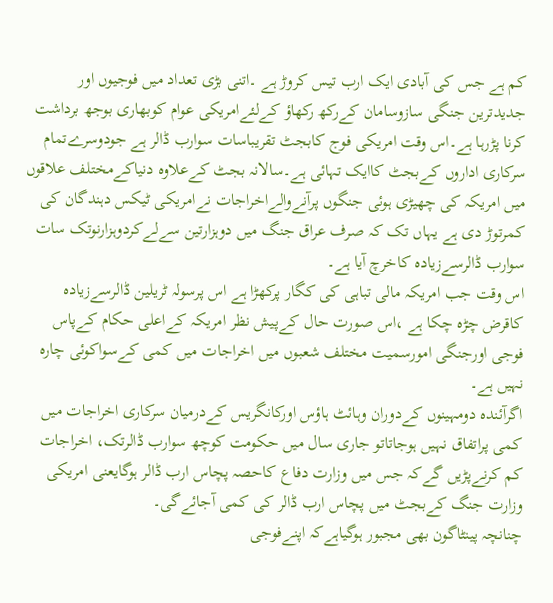کم ہے جس کی آبادی ایک ارب تیس کروڑ ہے ۔اتنی بڑی تعداد میں فوجیوں اور جدیدترین جنگی سازوسامان کےرکھ رکھاؤ کےلئےامریکی عوام کوبھاری بوجھ برداشت کرنا پڑرہا ہے۔اس وقت امریکی فوج کابجٹ تقریباسات سوارب ڈالر ہے جودوسرےتمام سرکاری اداروں کےبجٹ کاایک تہائی ہے۔سالانہ بجٹ کےعلاوہ دنیاکےمختلف علاقوں میں امریکہ کی چھیڑی ہوئی جنگوں پرآنےوالےاخراجات نےامریکی ٹیکس دہندگان کی کمرتوڑ دی ہے یہاں تک کہ صرف عراق جنگ میں دوہزارتین سےلےکردوہزارنوتک سات سوارب ڈالرسےزیادہ کاخرچ آیا ہے۔
اس وقت جب امریکہ مالی تباہی کی کگار پرکھڑا ہے اس پرسولہ ٹریلین ڈالرسےزیادہ کاقرض چڑہ چکا ہے ،اس صورت حال کےپیش نظر امریکہ کےاعلی حکام کےپاس فوجی اورجنگی امورسمیت مختلف شعبوں میں اخراجات میں کمی کےسواکوئی چارہ نہيں ہے۔
اگرآئندہ دومہینوں کےدوران وہائٹ ہاؤس اورکانگریس کےدرمیان سرکاری اخراجات میں کمی پراتفاق نہيں ہوجاتاتو جاری سال میں حکومت کوچھ سوارب ڈالرتک، اخراجات کم کرنےپڑیں گےکہ جس میں وزارت دفاع کاحصہ پچاس ارب ڈالر ہوگایعنی امریکی وزارت جنگ کےبجٹ میں پچاس ارب ڈالر کی کمی آجائےگی۔
چنانچہ پینٹاگون بھی مجبور ہوگیاہےکہ اپنےفوجی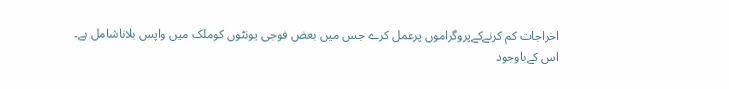اخراجات کم کرنےکےپروگراموں پرعمل کرے جس میں بعض فوجی یونٹوں کوملک میں واپس بلاناشامل ہے۔
اس کےباوجود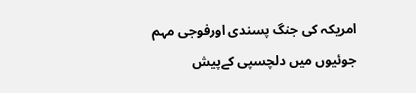امریکہ کی جنگ پسندی اورفوجی مہم جوئیوں میں دلچسپی کےپیش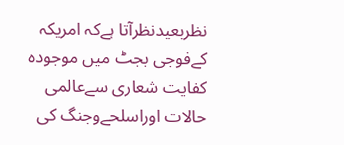نظربعیدنظرآتا ہےکہ امریکہ کےفوجی بجٹ میں موجودہ کفایت شعاری سےعالمی حالات اوراسلحےوجنگ کی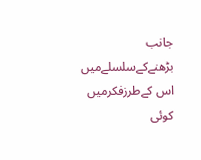جانب بڑھنےکےسلسلےمیں اس کےطرزفکرمیں کوئی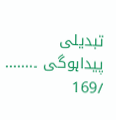تبدیلی پیداہوگی ۔.......
/169